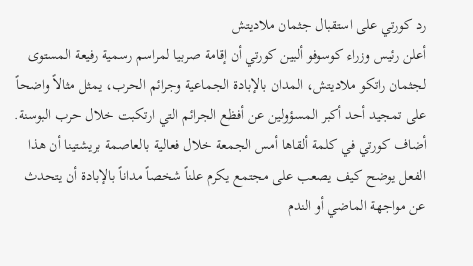رد كورتي على استقبال جثمان ملاديتش
أعلن رئيس وزراء كوسوفو ألبين كورتي أن إقامة صربيا لمراسم رسمية رفيعة المستوى لجثمان راتكو ملاديتش، المدان بالإبادة الجماعية وجرائم الحرب، يمثل مثالاً واضحاً على تمجيد أحد أكبر المسؤولين عن أفظع الجرائم التي ارتكبت خلال حرب البوسنة.
أضاف كورتي في كلمة ألقاها أمس الجمعة خلال فعالية بالعاصمة بريشتينا أن هذا الفعل يوضح كيف يصعب على مجتمع يكرم علناً شخصاً مداناً بالإبادة أن يتحدث عن مواجهة الماضي أو الندم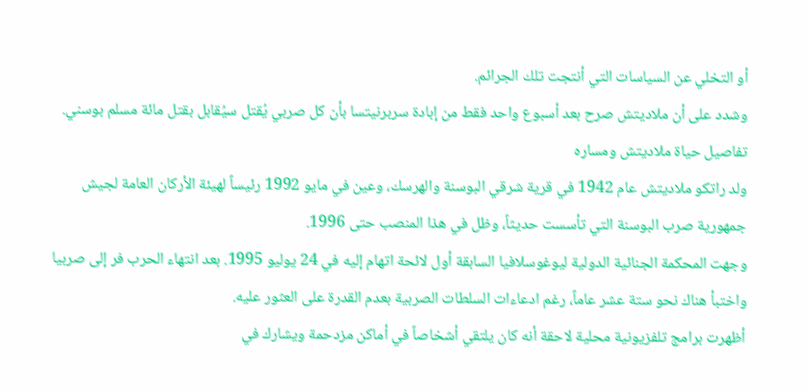أو التخلي عن السياسات التي أنتجت تلك الجرائم.
وشدد على أن ملاديتش صرح بعد أسبوع واحد فقط من إبادة سربرنيتسا بأن كل صربي يُقتل سيُقابل بقتل مائة مسلم بوسني.
تفاصيل حياة ملاديتش ومساره
ولد راتكو ملاديتش عام 1942 في قرية شرقي البوسنة والهرسك، وعين في مايو 1992 رئيساً لهيئة الأركان العامة لجيش جمهورية صرب البوسنة التي تأسست حديثاً، وظل في هذا المنصب حتى 1996.
وجهت المحكمة الجنائية الدولية ليوغوسلافيا السابقة أول لائحة اتهام إليه في 24 يوليو 1995. بعد انتهاء الحرب فر إلى صربيا واختبأ هناك نحو ستة عشر عاماً، رغم ادعاءات السلطات الصربية بعدم القدرة على العثور عليه.
أظهرت برامج تلفزيونية محلية لاحقة أنه كان يلتقي أشخاصاً في أماكن مزدحمة ويشارك في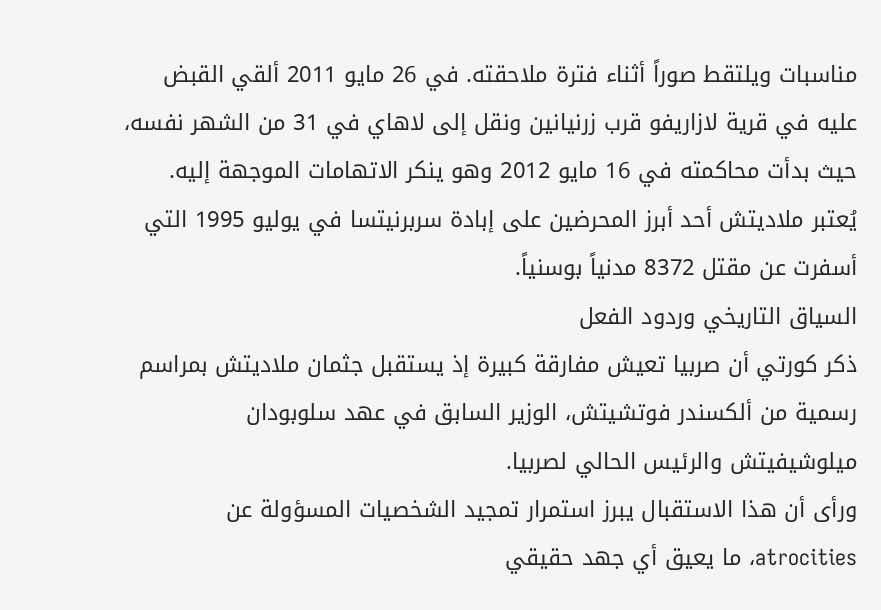مناسبات ويلتقط صوراً أثناء فترة ملاحقته. في 26 مايو 2011 ألقي القبض عليه في قرية لازاريفو قرب زرنيانين ونقل إلى لاهاي في 31 من الشهر نفسه، حيث بدأت محاكمته في 16 مايو 2012 وهو ينكر الاتهامات الموجهة إليه.
يُعتبر ملاديتش أحد أبرز المحرضين على إبادة سربرنيتسا في يوليو 1995 التي أسفرت عن مقتل 8372 مدنياً بوسنياً.
السياق التاريخي وردود الفعل
ذكر كورتي أن صربيا تعيش مفارقة كبيرة إذ يستقبل جثمان ملاديتش بمراسم رسمية من ألكسندر فوتشيتش، الوزير السابق في عهد سلوبودان ميلوشيفيتش والرئيس الحالي لصربيا.
ورأى أن هذا الاستقبال يبرز استمرار تمجيد الشخصيات المسؤولة عن atrocities، ما يعيق أي جهد حقيقي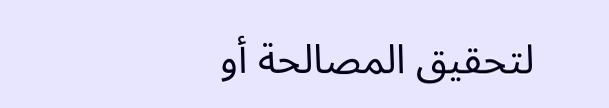لتحقيق المصالحة أو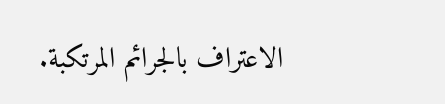الاعتراف بالجرائم المرتكبة.